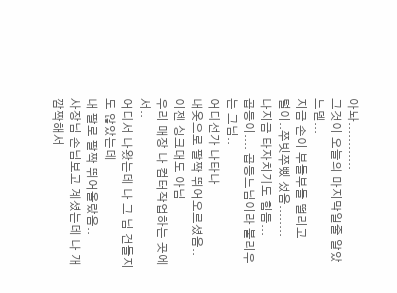아놔............
그것이 오늘의 마지막일줄 알았느덷...
지금 손이 부들부들 떨리고
털이..쭈빗쭈삤 섰음........
나지금 타자치기도 힘듬...
곱등이.... 곱등느님이라 불리우는 그님..
어디선가 나타나
내옷으로 팔짝 뛰어오르셨음..
이젠 싱크대도 아님
우리 매장 나 컴터작업하는 곳에서..
어디서 나왔는데 나 그 님 건들지도 않았는데
내 팔로 팔짝 뛰어올랐음..
사장님 손님보고 계셨는데 나 개깜짝해서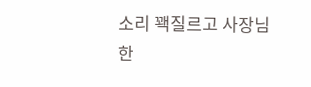소리 꽥질르고 사장님한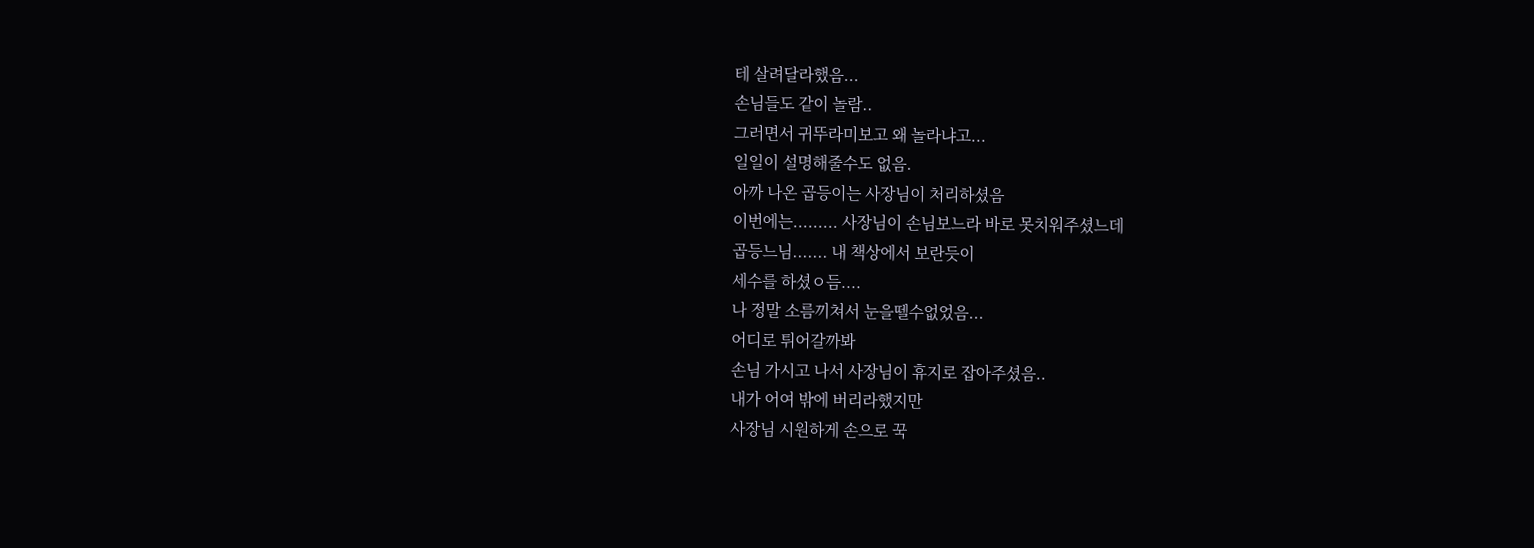테 살려달라했음...
손님들도 같이 놀람..
그러면서 귀뚜라미보고 왜 놀라냐고...
일일이 설명해줄수도 없음.
아까 나온 곱등이는 사장님이 처리하셨음
이번에는......... 사장님이 손님보느라 바로 못치워주셨느데
곱등느님....... 내 책상에서 보란듯이
세수를 하셨ㅇ듬....
나 정말 소름끼쳐서 눈을뗄수없었음...
어디로 튀어갈까봐
손님 가시고 나서 사장님이 휴지로 잡아주셨음..
내가 어여 밖에 버리라했지만
사장님 시원하게 손으로 꾹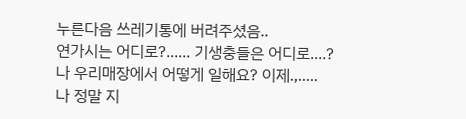누른다음 쓰레기통에 버려주셨음..
연가시는 어디로?...... 기생충들은 어디로....?
나 우리매장에서 어떻게 일해요? 이제.,.....
나 정말 지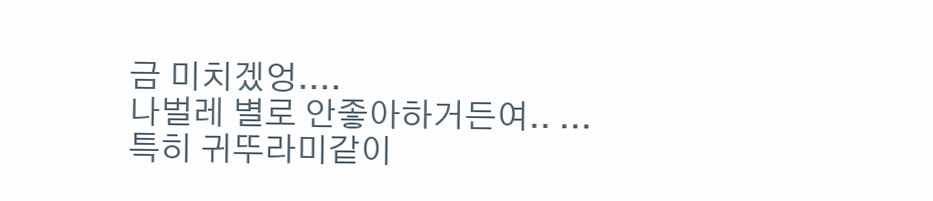금 미치겠엉....
나벌레 별로 안좋아하거든여.. ...
특히 귀뚜라미같이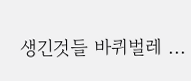생긴것들 바퀴벌레 ...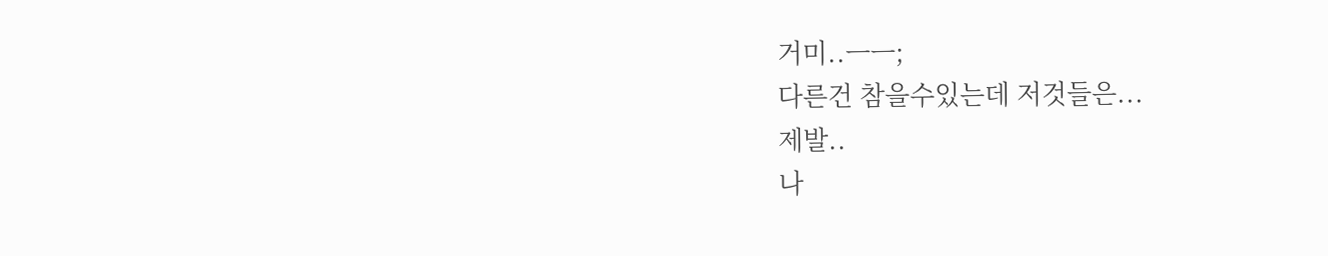거미..ㅡㅡ;
다른건 참을수있는데 저것들은...
제발..
나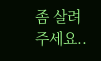좀 살려주세요..